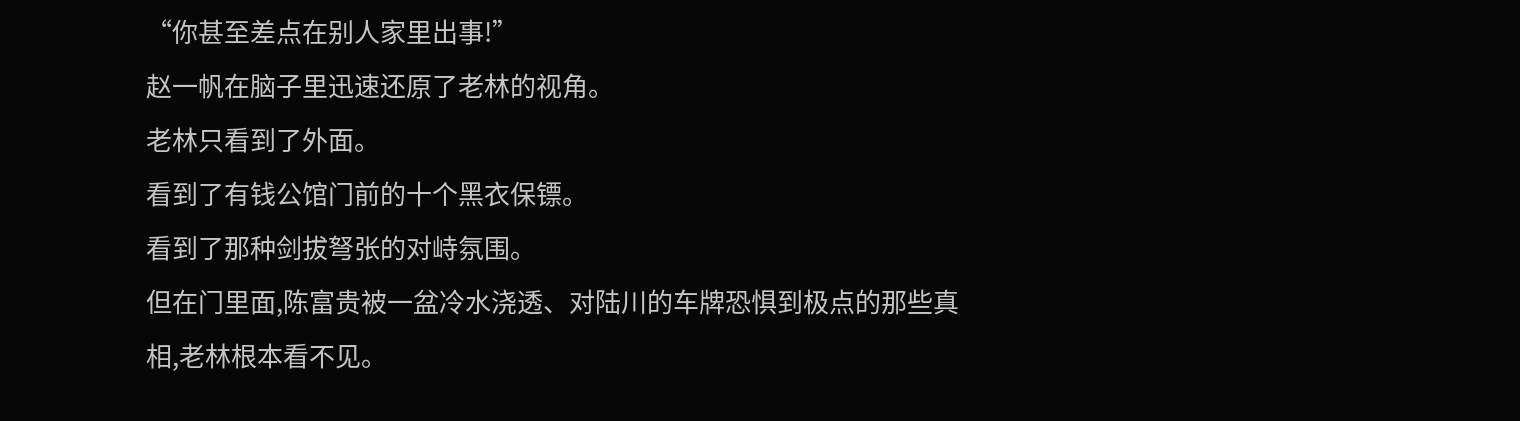“你甚至差点在别人家里出事!”
赵一帆在脑子里迅速还原了老林的视角。
老林只看到了外面。
看到了有钱公馆门前的十个黑衣保镖。
看到了那种剑拔弩张的对峙氛围。
但在门里面,陈富贵被一盆冷水浇透、对陆川的车牌恐惧到极点的那些真相,老林根本看不见。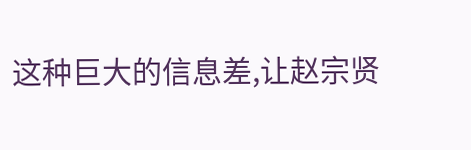这种巨大的信息差,让赵宗贤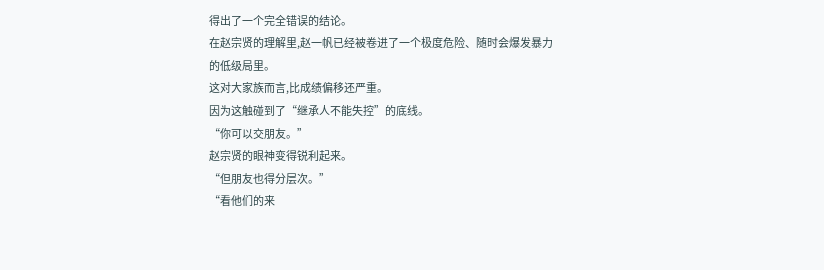得出了一个完全错误的结论。
在赵宗贤的理解里,赵一帆已经被卷进了一个极度危险、随时会爆发暴力的低级局里。
这对大家族而言,比成绩偏移还严重。
因为这触碰到了“继承人不能失控”的底线。
“你可以交朋友。”
赵宗贤的眼神变得锐利起来。
“但朋友也得分层次。”
“看他们的来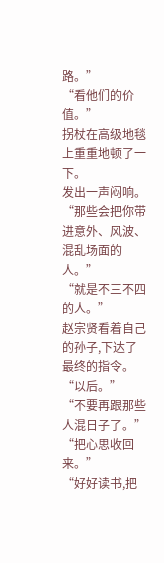路。”
“看他们的价值。”
拐杖在高级地毯上重重地顿了一下。
发出一声闷响。
“那些会把你带进意外、风波、混乱场面的人。”
“就是不三不四的人。”
赵宗贤看着自己的孙子,下达了最终的指令。
“以后。”
“不要再跟那些人混日子了。”
“把心思收回来。”
“好好读书,把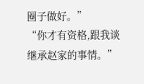圈子做好。”
“你才有资格,跟我谈继承赵家的事情。”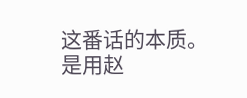这番话的本质。
是用赵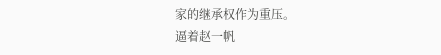家的继承权作为重压。
逼着赵一帆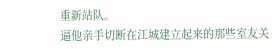重新站队。
逼他亲手切断在江城建立起来的那些室友关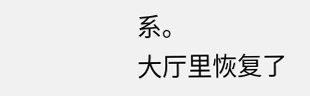系。
大厅里恢复了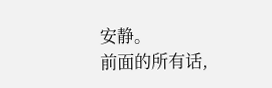安静。
前面的所有话,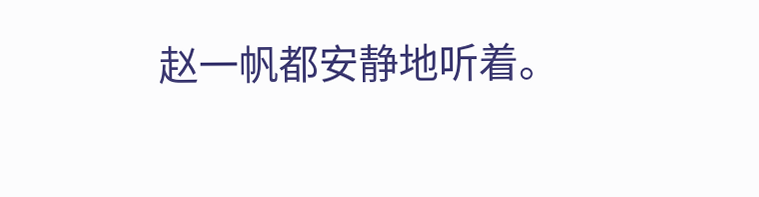赵一帆都安静地听着。